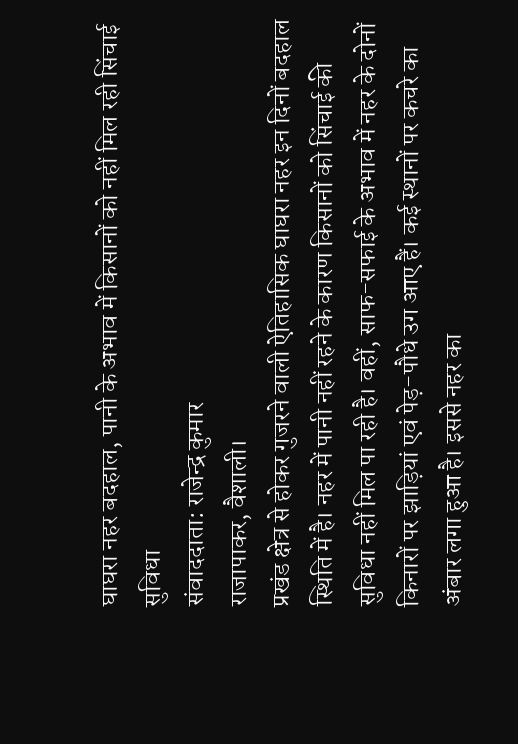घाघरा नहर बदहाल, पानी के अभाव में किसानों को नहीं मिल रही सिंचाई सुविधा
संवाददाता: राजेन्द्र कुमार
राजापाकर, वैशाली।
प्रखंड क्षेत्र से होकर गुजरने वाली ऐतिहासिक घाघरा नहर इन दिनों बदहाल स्थिति में है। नहर में पानी नहीं रहने के कारण किसानों को सिंचाई की सुविधा नहीं मिल पा रही है। वहीं, साफ-सफाई के अभाव में नहर के दोनों किनारों पर झाड़ियां एवं पेड़-पौधे उग आए हैं। कई स्थानों पर कचरे का अंबार लगा हुआ है। इससे नहर का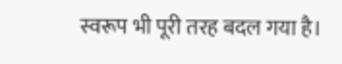स्वरूप भी पूरी तरह बदल गया है।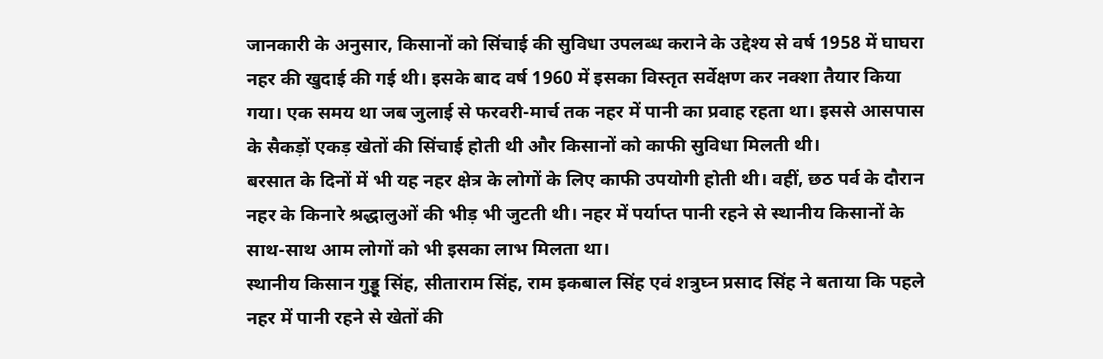जानकारी के अनुसार, किसानों को सिंचाई की सुविधा उपलब्ध कराने के उद्देश्य से वर्ष 1958 में घाघरा नहर की खुदाई की गई थी। इसके बाद वर्ष 1960 में इसका विस्तृत सर्वेक्षण कर नक्शा तैयार किया गया। एक समय था जब जुलाई से फरवरी-मार्च तक नहर में पानी का प्रवाह रहता था। इससे आसपास के सैकड़ों एकड़ खेतों की सिंचाई होती थी और किसानों को काफी सुविधा मिलती थी।
बरसात के दिनों में भी यह नहर क्षेत्र के लोगों के लिए काफी उपयोगी होती थी। वहीं, छठ पर्व के दौरान नहर के किनारे श्रद्धालुओं की भीड़ भी जुटती थी। नहर में पर्याप्त पानी रहने से स्थानीय किसानों के साथ-साथ आम लोगों को भी इसका लाभ मिलता था।
स्थानीय किसान गुड्डू सिंह, सीताराम सिंह, राम इकबाल सिंह एवं शत्रुघ्न प्रसाद सिंह ने बताया कि पहले नहर में पानी रहने से खेतों की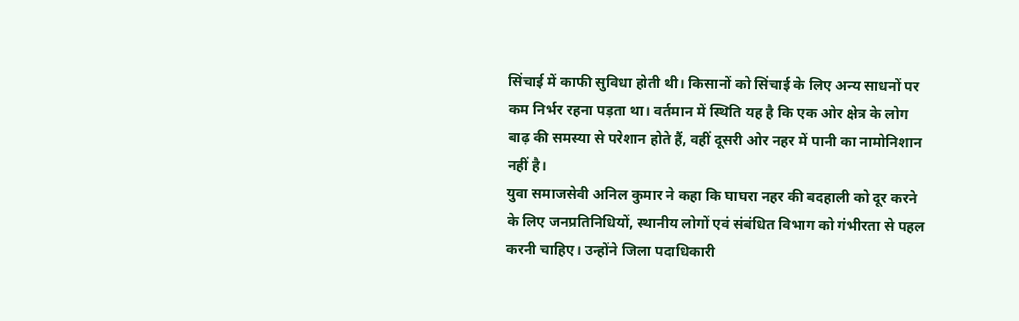सिंचाई में काफी सुविधा होती थी। किसानों को सिंचाई के लिए अन्य साधनों पर कम निर्भर रहना पड़ता था। वर्तमान में स्थिति यह है कि एक ओर क्षेत्र के लोग बाढ़ की समस्या से परेशान होते हैं, वहीं दूसरी ओर नहर में पानी का नामोनिशान नहीं है।
युवा समाजसेवी अनिल कुमार ने कहा कि घाघरा नहर की बदहाली को दूर करने के लिए जनप्रतिनिधियों, स्थानीय लोगों एवं संबंधित विभाग को गंभीरता से पहल करनी चाहिए। उन्होंने जिला पदाधिकारी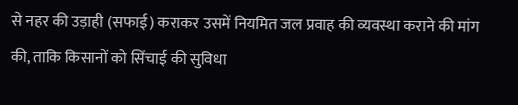से नहर की उड़ाही (सफाई) कराकर उसमें नियमित जल प्रवाह की व्यवस्था कराने की मांग की, ताकि किसानों को सिंचाई की सुविधा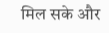मिल सके और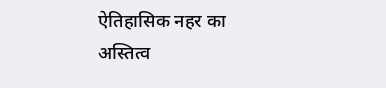ऐतिहासिक नहर का अस्तित्व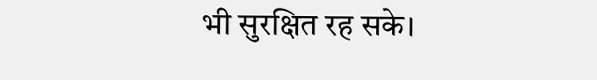भी सुरक्षित रह सके।